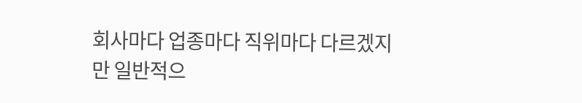회사마다 업종마다 직위마다 다르겠지만 일반적으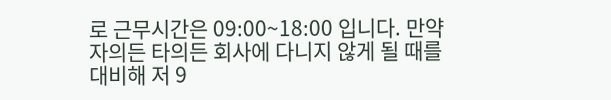로 근무시간은 09:00~18:00 입니다. 만약 자의든 타의든 회사에 다니지 않게 될 때를 대비해 저 9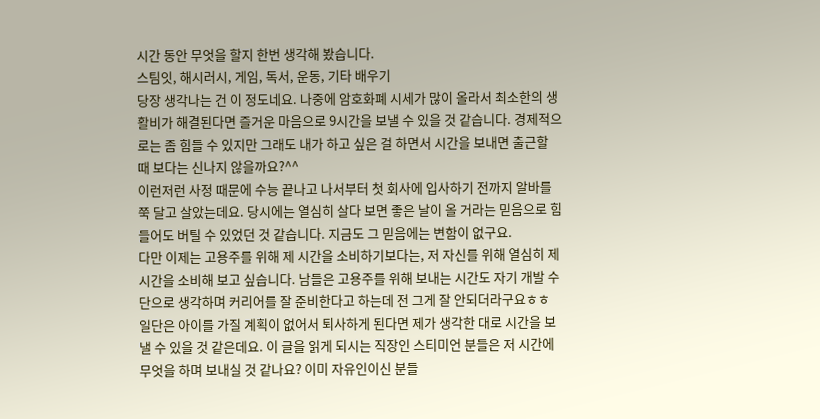시간 동안 무엇을 할지 한번 생각해 봤습니다.
스팀잇, 해시러시, 게임, 독서, 운동, 기타 배우기
당장 생각나는 건 이 정도네요. 나중에 암호화폐 시세가 많이 올라서 최소한의 생활비가 해결된다면 즐거운 마음으로 9시간을 보낼 수 있을 것 같습니다. 경제적으로는 좀 힘들 수 있지만 그래도 내가 하고 싶은 걸 하면서 시간을 보내면 출근할 때 보다는 신나지 않을까요?^^
이런저런 사정 때문에 수능 끝나고 나서부터 첫 회사에 입사하기 전까지 알바를 쭉 달고 살았는데요. 당시에는 열심히 살다 보면 좋은 날이 올 거라는 믿음으로 힘들어도 버틸 수 있었던 것 같습니다. 지금도 그 믿음에는 변함이 없구요.
다만 이제는 고용주를 위해 제 시간을 소비하기보다는, 저 자신를 위해 열심히 제 시간을 소비해 보고 싶습니다. 남들은 고용주를 위해 보내는 시간도 자기 개발 수단으로 생각하며 커리어를 잘 준비한다고 하는데 전 그게 잘 안되더라구요ㅎㅎ
일단은 아이를 가질 계획이 없어서 퇴사하게 된다면 제가 생각한 대로 시간을 보낼 수 있을 것 같은데요. 이 글을 읽게 되시는 직장인 스티미언 분들은 저 시간에 무엇을 하며 보내실 것 같나요? 이미 자유인이신 분들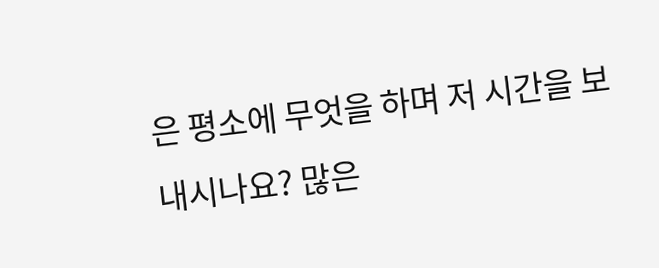은 평소에 무엇을 하며 저 시간을 보내시나요? 많은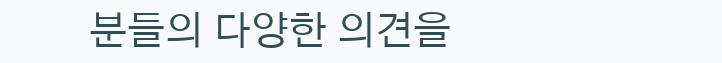분들의 다양한 의견을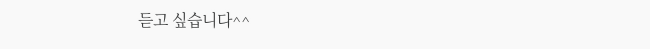듣고 싶습니다^^